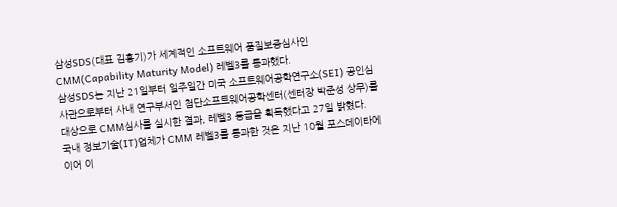삼성SDS(대표 김홍기)가 세계적인 소프트웨어 품질보증심사인 CMM(Capability Maturity Model) 레벨3를 통과했다.
삼성SDS는 지난 21일부터 일주일간 미국 소프트웨어공학연구소(SEI) 공인심사관으로부터 사내 연구부서인 첨단소프트웨어공학센터(센터장 박준성 상무)를 대상으로 CMM심사를 실시한 결과, 레벨3 등급을 획득했다고 27일 밝혔다.
국내 정보기술(IT)업체가 CMM 레벨3를 통과한 것은 지난 10월 포스데이타에 이어 이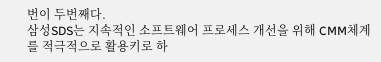번이 두번째다.
삼성SDS는 지속적인 소프트웨어 프로세스 개선을 위해 CMM체계를 적극적으로 활용키로 하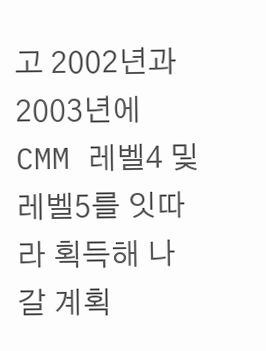고 2002년과 2003년에 CMM 레벨4 및 레벨5를 잇따라 획득해 나갈 계획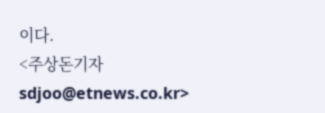이다.
<주상돈기자 sdjoo@etnews.co.kr>